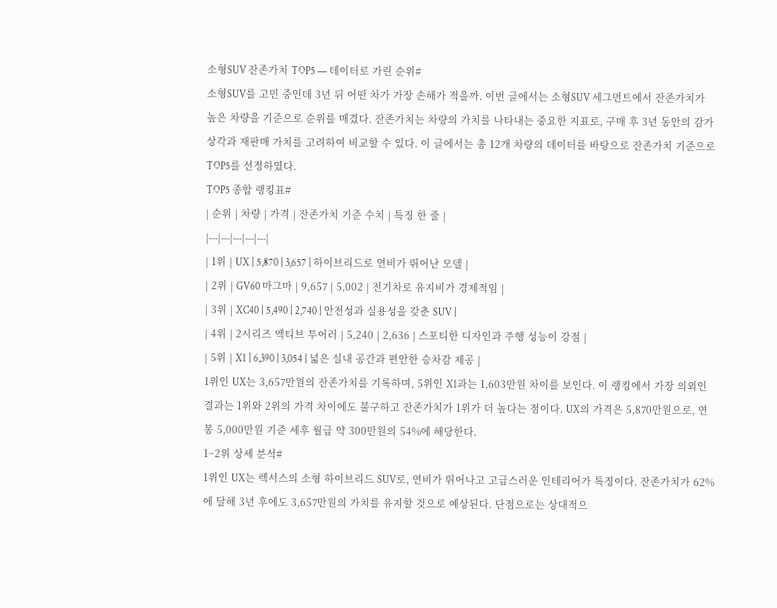소형SUV 잔존가치 TOP5 — 데이터로 가린 순위#
소형SUV를 고민 중인데 3년 뒤 어떤 차가 가장 손해가 적을까. 이번 글에서는 소형SUV 세그먼트에서 잔존가치가 높은 차량을 기준으로 순위를 매겼다. 잔존가치는 차량의 가치를 나타내는 중요한 지표로, 구매 후 3년 동안의 감가상각과 재판매 가치를 고려하여 비교할 수 있다. 이 글에서는 총 12개 차량의 데이터를 바탕으로 잔존가치 기준으로 TOP5를 선정하였다.
TOP5 종합 랭킹표#
| 순위 | 차량 | 가격 | 잔존가치 기준 수치 | 특징 한 줄 |
|---|---|---|---|---|
| 1위 | UX | 5,870 | 3,657 | 하이브리드로 연비가 뛰어난 모델 |
| 2위 | GV60 마그마 | 9,657 | 5,002 | 전기차로 유지비가 경제적임 |
| 3위 | XC40 | 5,490 | 2,740 | 안전성과 실용성을 갖춘 SUV |
| 4위 | 2시리즈 액티브 투어러 | 5,240 | 2,636 | 스포티한 디자인과 주행 성능이 강점 |
| 5위 | X1 | 6,390 | 3,054 | 넓은 실내 공간과 편안한 승차감 제공 |
1위인 UX는 3,657만원의 잔존가치를 기록하며, 5위인 X1과는 1,603만원 차이를 보인다. 이 랭킹에서 가장 의외인 결과는 1위와 2위의 가격 차이에도 불구하고 잔존가치가 1위가 더 높다는 점이다. UX의 가격은 5,870만원으로, 연봉 5,000만원 기준 세후 월급 약 300만원의 54%에 해당한다.
1~2위 상세 분석#
1위인 UX는 렉서스의 소형 하이브리드 SUV로, 연비가 뛰어나고 고급스러운 인테리어가 특징이다. 잔존가치가 62%에 달해 3년 후에도 3,657만원의 가치를 유지할 것으로 예상된다. 단점으로는 상대적으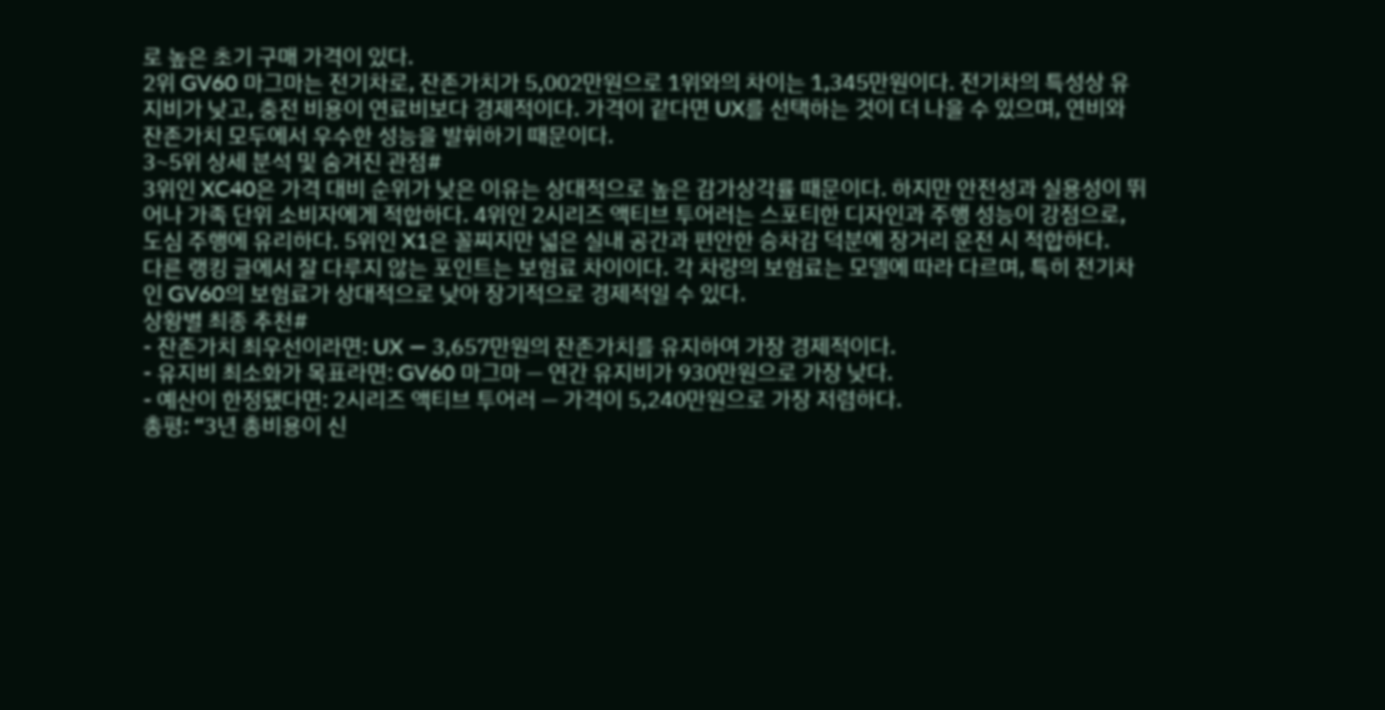로 높은 초기 구매 가격이 있다.
2위 GV60 마그마는 전기차로, 잔존가치가 5,002만원으로 1위와의 차이는 1,345만원이다. 전기차의 특성상 유지비가 낮고, 충전 비용이 연료비보다 경제적이다. 가격이 같다면 UX를 선택하는 것이 더 나을 수 있으며, 연비와 잔존가치 모두에서 우수한 성능을 발휘하기 때문이다.
3~5위 상세 분석 및 숨겨진 관점#
3위인 XC40은 가격 대비 순위가 낮은 이유는 상대적으로 높은 감가상각률 때문이다. 하지만 안전성과 실용성이 뛰어나 가족 단위 소비자에게 적합하다. 4위인 2시리즈 액티브 투어러는 스포티한 디자인과 주행 성능이 강점으로, 도심 주행에 유리하다. 5위인 X1은 꼴찌지만 넓은 실내 공간과 편안한 승차감 덕분에 장거리 운전 시 적합하다.
다른 랭킹 글에서 잘 다루지 않는 포인트는 보험료 차이이다. 각 차량의 보험료는 모델에 따라 다르며, 특히 전기차인 GV60의 보험료가 상대적으로 낮아 장기적으로 경제적일 수 있다.
상황별 최종 추천#
- 잔존가치 최우선이라면: UX — 3,657만원의 잔존가치를 유지하여 가장 경제적이다.
- 유지비 최소화가 목표라면: GV60 마그마 — 연간 유지비가 930만원으로 가장 낮다.
- 예산이 한정됐다면: 2시리즈 액티브 투어러 — 가격이 5,240만원으로 가장 저렴하다.
총평: “3년 총비용이 신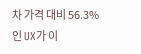차 가격 대비 56.3%인 UX가 이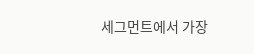세그먼트에서 가장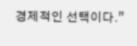경제적인 선택이다.”